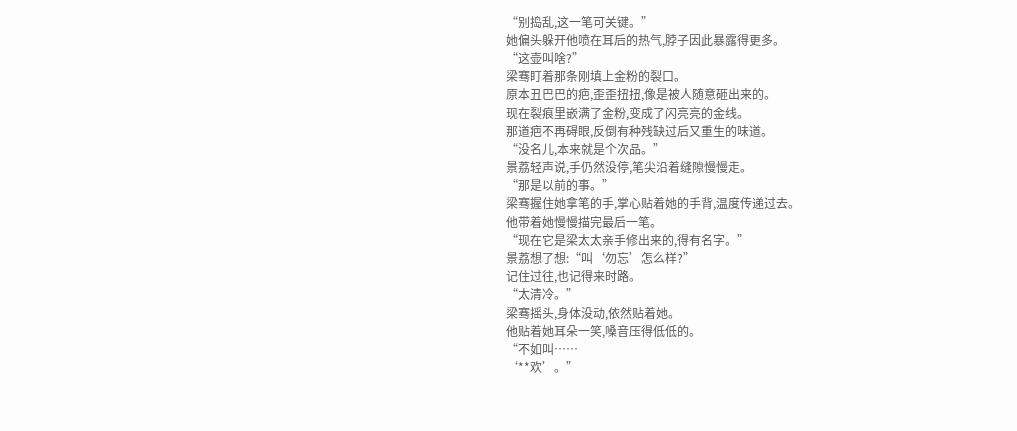“别捣乱,这一笔可关键。”
她偏头躲开他喷在耳后的热气,脖子因此暴露得更多。
“这壶叫啥?”
梁骞盯着那条刚填上金粉的裂口。
原本丑巴巴的疤,歪歪扭扭,像是被人随意砸出来的。
现在裂痕里嵌满了金粉,变成了闪亮亮的金线。
那道疤不再碍眼,反倒有种残缺过后又重生的味道。
“没名儿,本来就是个次品。”
景荔轻声说,手仍然没停,笔尖沿着缝隙慢慢走。
“那是以前的事。”
梁骞握住她拿笔的手,掌心贴着她的手背,温度传递过去。
他带着她慢慢描完最后一笔。
“现在它是梁太太亲手修出来的,得有名字。”
景荔想了想:“叫‘勿忘’怎么样?”
记住过往,也记得来时路。
“太清冷。”
梁骞摇头,身体没动,依然贴着她。
他贴着她耳朵一笑,嗓音压得低低的。
“不如叫……
‘**欢’。”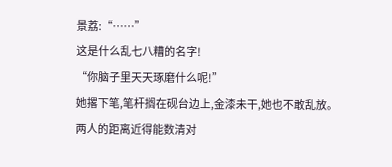景荔:“……”
这是什么乱七八糟的名字!
“你脑子里天天琢磨什么呢!”
她撂下笔,笔杆搁在砚台边上,金漆未干,她也不敢乱放。
两人的距离近得能数清对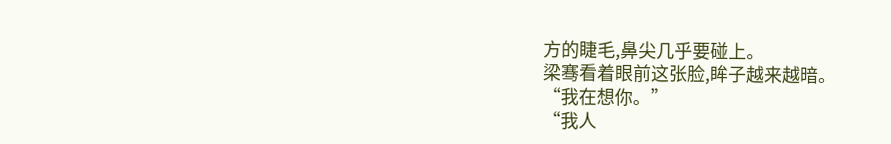方的睫毛,鼻尖几乎要碰上。
梁骞看着眼前这张脸,眸子越来越暗。
“我在想你。”
“我人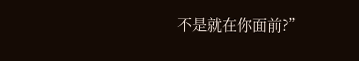不是就在你面前?”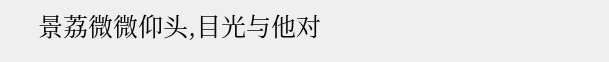景荔微微仰头,目光与他对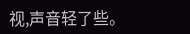视,声音轻了些。